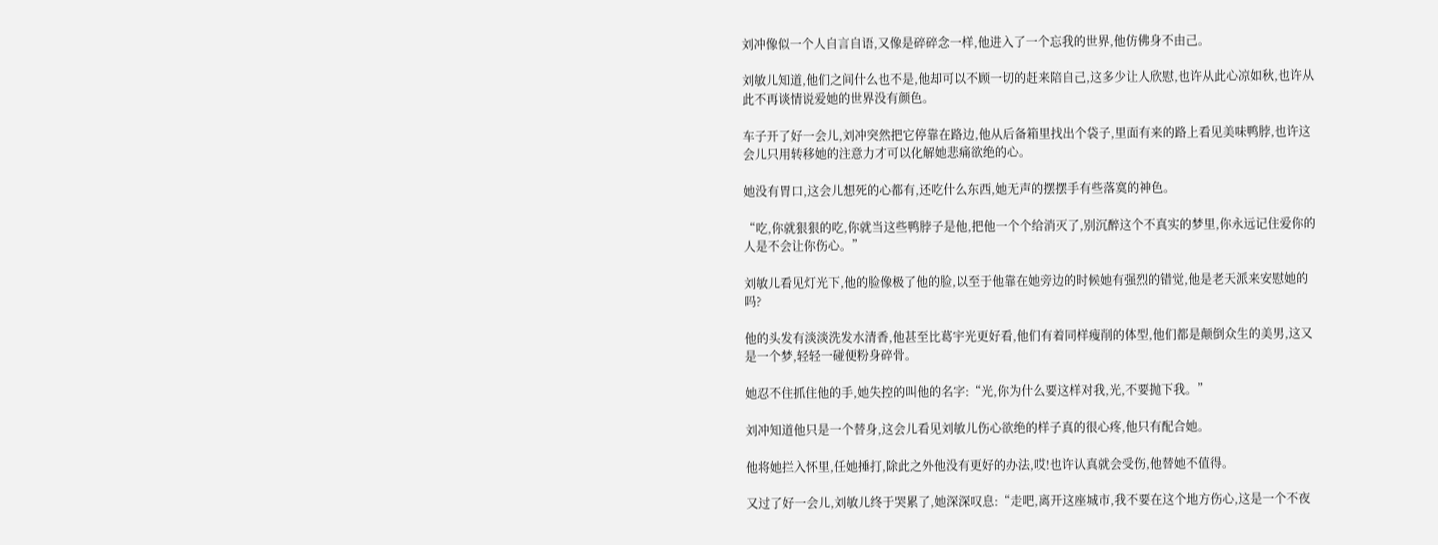刘冲像似一个人自言自语,又像是碎碎念一样,他进入了一个忘我的世界,他仿佛身不由己。

刘敏儿知道,他们之间什么也不是,他却可以不顾一切的赶来陪自己,这多少让人欣慰,也许从此心凉如秋,也许从此不再谈情说爱她的世界没有颜色。

车子开了好一会儿,刘冲突然把它停靠在路边,他从后备箱里找出个袋子,里面有来的路上看见美味鸭脖,也许这会儿只用转移她的注意力才可以化解她悲痛欲绝的心。

她没有胃口,这会儿想死的心都有,还吃什么东西,她无声的摆摆手有些落寞的神色。

“吃,你就狠狠的吃,你就当这些鸭脖子是他,把他一个个给消灭了,别沉醉这个不真实的梦里,你永远记住爱你的人是不会让你伤心。”

刘敏儿看见灯光下,他的脸像极了他的脸,以至于他靠在她旁边的时候她有强烈的错觉,他是老天派来安慰她的吗?

他的头发有淡淡洗发水清香,他甚至比葛宇光更好看,他们有着同样瘦削的体型,他们都是颠倒众生的美男,这又是一个梦,轻轻一碰便粉身碎骨。

她忍不住抓住他的手,她失控的叫他的名字:“光,你为什么要这样对我,光,不要抛下我。”

刘冲知道他只是一个替身,这会儿看见刘敏儿伤心欲绝的样子真的很心疼,他只有配合她。

他将她拦入怀里,任她捶打,除此之外他没有更好的办法,哎!也许认真就会受伤,他替她不值得。

又过了好一会儿,刘敏儿终于哭累了,她深深叹息:“走吧,离开这座城市,我不要在这个地方伤心,这是一个不夜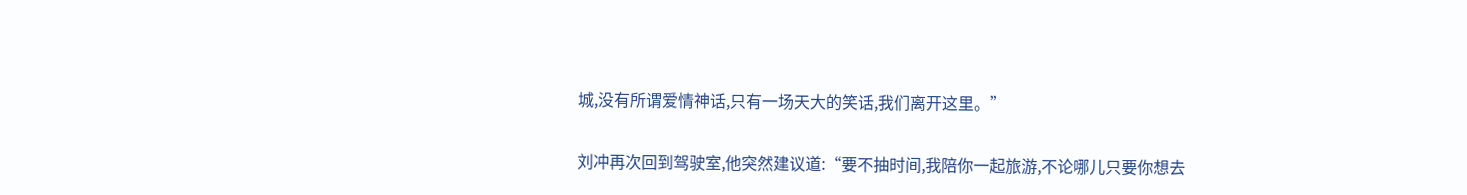城,没有所谓爱情神话,只有一场天大的笑话,我们离开这里。”

刘冲再次回到驾驶室,他突然建议道:“要不抽时间,我陪你一起旅游,不论哪儿只要你想去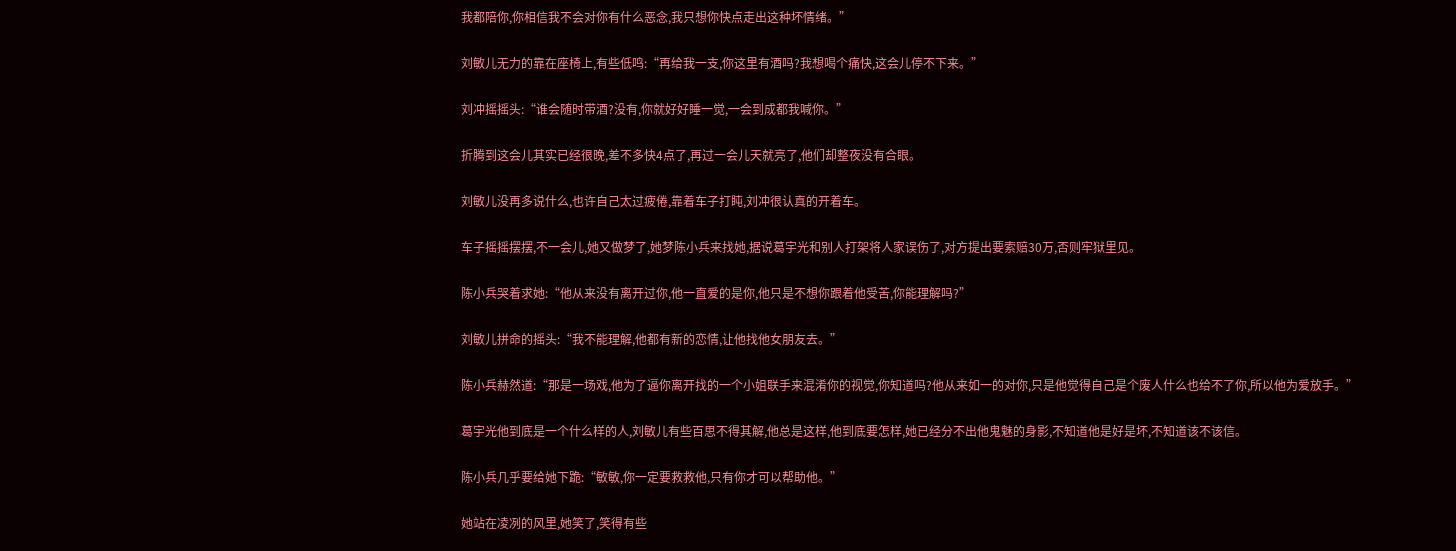我都陪你,你相信我不会对你有什么恶念,我只想你快点走出这种坏情绪。”

刘敏儿无力的靠在座椅上,有些低鸣:“再给我一支,你这里有酒吗?我想喝个痛快,这会儿停不下来。”

刘冲摇摇头:“谁会随时带酒?没有,你就好好睡一觉,一会到成都我喊你。”

折腾到这会儿其实已经很晚,差不多快4点了,再过一会儿天就亮了,他们却整夜没有合眼。

刘敏儿没再多说什么,也许自己太过疲倦,靠着车子打盹,刘冲很认真的开着车。

车子摇摇摆摆,不一会儿,她又做梦了,她梦陈小兵来找她,据说葛宇光和别人打架将人家误伤了,对方提出要索赔30万,否则牢狱里见。

陈小兵哭着求她:“他从来没有离开过你,他一直爱的是你,他只是不想你跟着他受苦,你能理解吗?”

刘敏儿拼命的摇头:“我不能理解,他都有新的恋情,让他找他女朋友去。”

陈小兵赫然道:“那是一场戏,他为了逼你离开找的一个小姐联手来混淆你的视觉,你知道吗?他从来如一的对你,只是他觉得自己是个废人什么也给不了你,所以他为爱放手。”

葛宇光他到底是一个什么样的人,刘敏儿有些百思不得其解,他总是这样,他到底要怎样,她已经分不出他鬼魅的身影,不知道他是好是坏,不知道该不该信。

陈小兵几乎要给她下跪:“敏敏,你一定要救救他,只有你才可以帮助他。”

她站在凌冽的风里,她笑了,笑得有些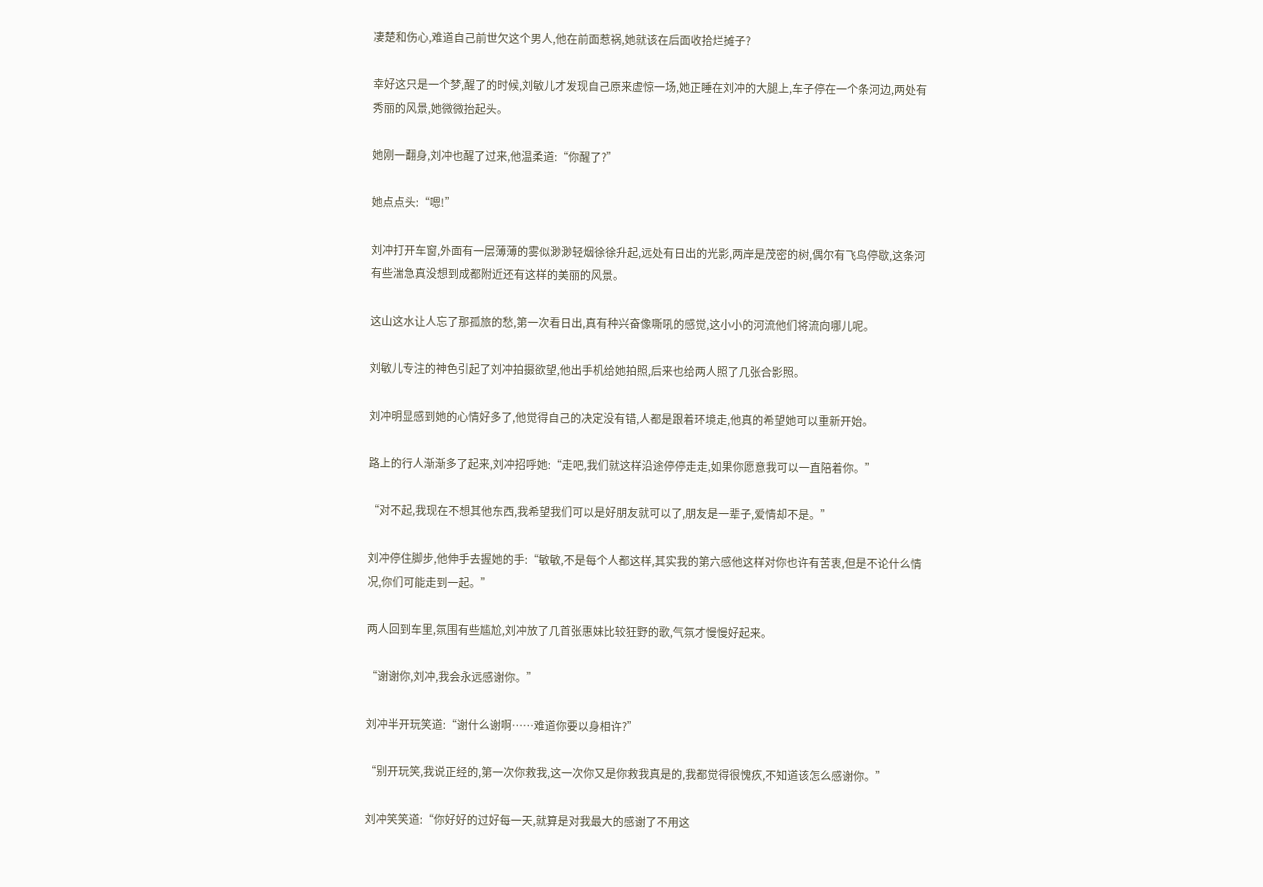凄楚和伤心,难道自己前世欠这个男人,他在前面惹祸,她就该在后面收拾烂摊子?

幸好这只是一个梦,醒了的时候,刘敏儿才发现自己原来虚惊一场,她正睡在刘冲的大腿上,车子停在一个条河边,两处有秀丽的风景,她微微抬起头。

她刚一翻身,刘冲也醒了过来,他温柔道:“你醒了?”

她点点头:“嗯!”

刘冲打开车窗,外面有一层薄薄的雾似渺渺轻烟徐徐升起,远处有日出的光影,两岸是茂密的树,偶尔有飞鸟停歇,这条河有些湍急真没想到成都附近还有这样的美丽的风景。

这山这水让人忘了那孤旅的愁,第一次看日出,真有种兴奋像嘶吼的感觉,这小小的河流他们将流向哪儿呢。

刘敏儿专注的神色引起了刘冲拍摄欲望,他出手机给她拍照,后来也给两人照了几张合影照。

刘冲明显感到她的心情好多了,他觉得自己的决定没有错,人都是跟着环境走,他真的希望她可以重新开始。

路上的行人渐渐多了起来,刘冲招呼她:“走吧,我们就这样沿途停停走走,如果你愿意我可以一直陪着你。”

“对不起,我现在不想其他东西,我希望我们可以是好朋友就可以了,朋友是一辈子,爱情却不是。”

刘冲停住脚步,他伸手去握她的手:“敏敏,不是每个人都这样,其实我的第六感他这样对你也许有苦衷,但是不论什么情况,你们可能走到一起。”

两人回到车里,氛围有些尴尬,刘冲放了几首张惠妹比较狂野的歌,气氛才慢慢好起来。

“谢谢你,刘冲,我会永远感谢你。”

刘冲半开玩笑道:“谢什么谢啊……难道你要以身相许?”

“别开玩笑,我说正经的,第一次你救我,这一次你又是你救我真是的,我都觉得很愧疚,不知道该怎么感谢你。”

刘冲笑笑道:“你好好的过好每一天,就算是对我最大的感谢了不用这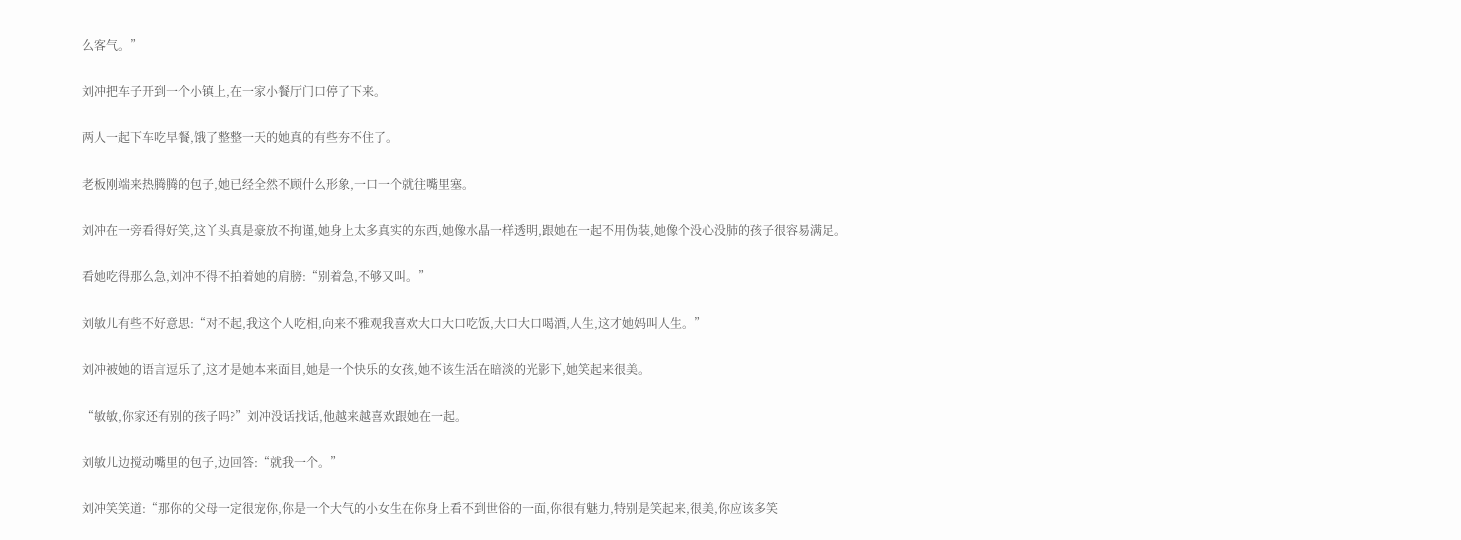么客气。”

刘冲把车子开到一个小镇上,在一家小餐厅门口停了下来。

两人一起下车吃早餐,饿了整整一天的她真的有些夯不住了。

老板刚端来热腾腾的包子,她已经全然不顾什么形象,一口一个就往嘴里塞。

刘冲在一旁看得好笑,这丫头真是豪放不拘谨,她身上太多真实的东西,她像水晶一样透明,跟她在一起不用伪装,她像个没心没肺的孩子很容易满足。

看她吃得那么急,刘冲不得不拍着她的肩膀:“别着急,不够又叫。”

刘敏儿有些不好意思:“对不起,我这个人吃相,向来不雅观我喜欢大口大口吃饭,大口大口喝酒,人生,这才她妈叫人生。”

刘冲被她的语言逗乐了,这才是她本来面目,她是一个快乐的女孩,她不该生活在暗淡的光影下,她笑起来很美。

“敏敏,你家还有别的孩子吗?”刘冲没话找话,他越来越喜欢跟她在一起。

刘敏儿边搅动嘴里的包子,边回答:“就我一个。”

刘冲笑笑道:“那你的父母一定很宠你,你是一个大气的小女生在你身上看不到世俗的一面,你很有魅力,特别是笑起来,很美,你应该多笑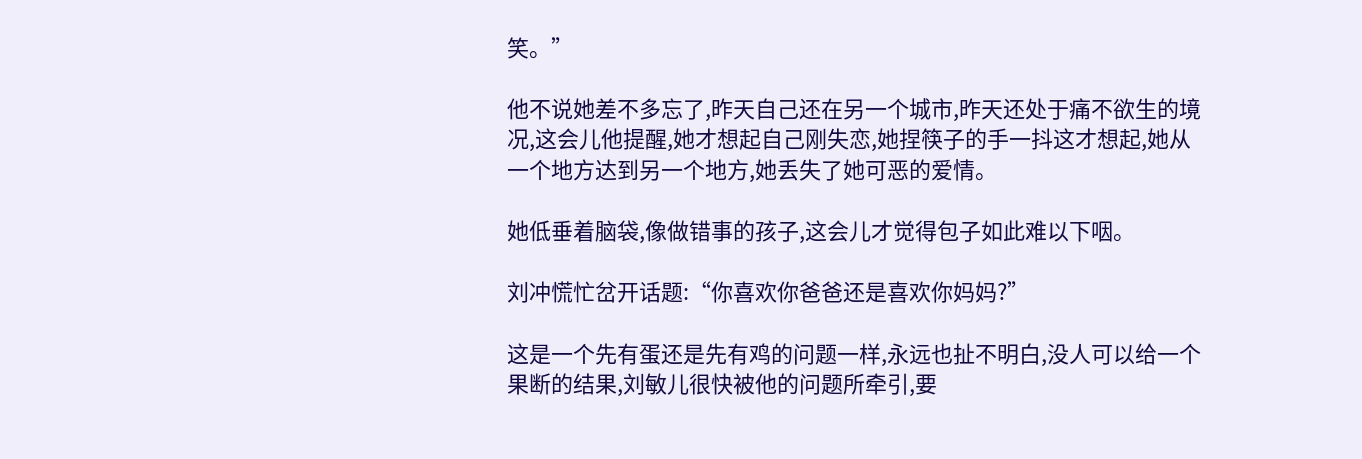笑。”

他不说她差不多忘了,昨天自己还在另一个城市,昨天还处于痛不欲生的境况,这会儿他提醒,她才想起自己刚失恋,她捏筷子的手一抖这才想起,她从一个地方达到另一个地方,她丢失了她可恶的爱情。

她低垂着脑袋,像做错事的孩子,这会儿才觉得包子如此难以下咽。

刘冲慌忙岔开话题:“你喜欢你爸爸还是喜欢你妈妈?”

这是一个先有蛋还是先有鸡的问题一样,永远也扯不明白,没人可以给一个果断的结果,刘敏儿很快被他的问题所牵引,要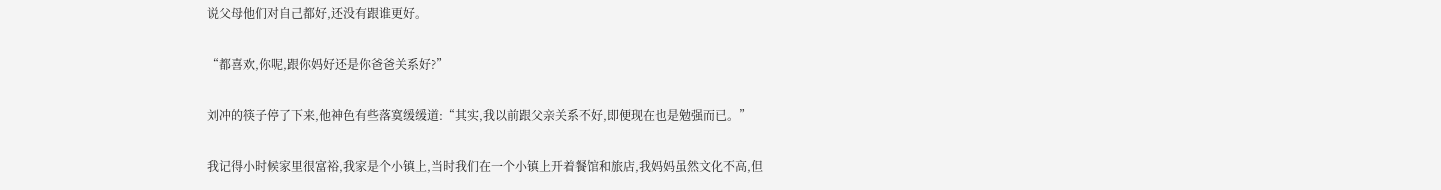说父母他们对自己都好,还没有跟谁更好。

“都喜欢,你呢,跟你妈好还是你爸爸关系好?”

刘冲的筷子停了下来,他神色有些落寞缓缓道:“其实,我以前跟父亲关系不好,即便现在也是勉强而已。”

我记得小时候家里很富裕,我家是个小镇上,当时我们在一个小镇上开着餐馆和旅店,我妈妈虽然文化不高,但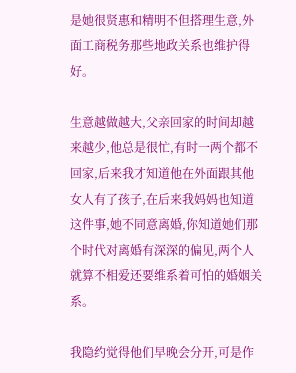是她很贤惠和精明不但搭理生意,外面工商税务那些地政关系也维护得好。

生意越做越大,父亲回家的时间却越来越少,他总是很忙,有时一两个都不回家,后来我才知道他在外面跟其他女人有了孩子,在后来我妈妈也知道这件事,她不同意离婚,你知道她们那个时代对离婚有深深的偏见,两个人就算不相爱还要维系着可怕的婚姻关系。

我隐约觉得他们早晚会分开,可是作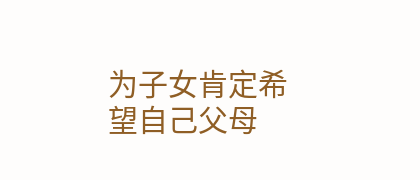为子女肯定希望自己父母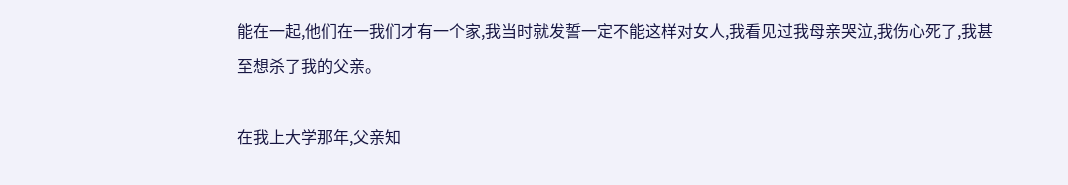能在一起,他们在一我们才有一个家,我当时就发誓一定不能这样对女人,我看见过我母亲哭泣,我伤心死了,我甚至想杀了我的父亲。

在我上大学那年,父亲知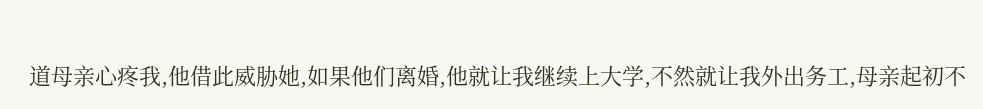道母亲心疼我,他借此威胁她,如果他们离婚,他就让我继续上大学,不然就让我外出务工,母亲起初不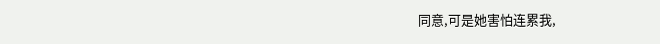同意,可是她害怕连累我,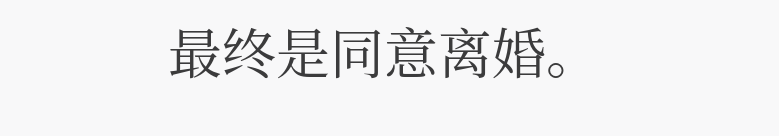最终是同意离婚。